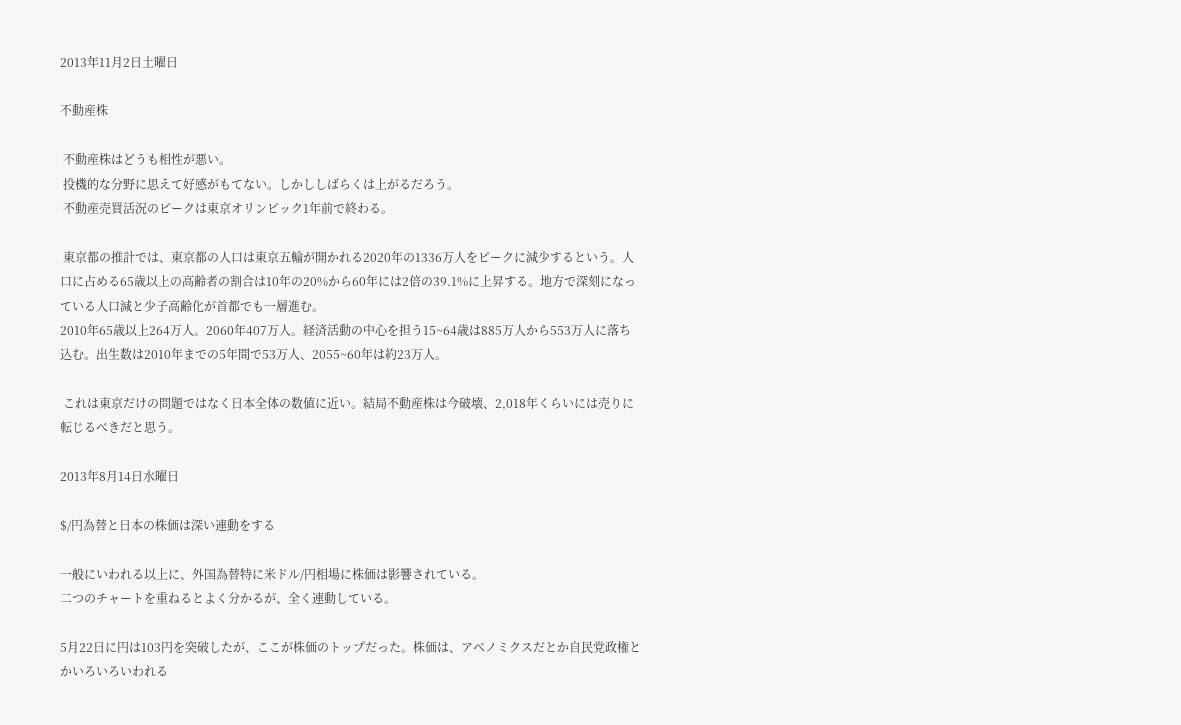2013年11月2日土曜日

不動産株

 不動産株はどうも相性が悪い。
 投機的な分野に思えて好感がもてない。しかししばらくは上がるだろう。
 不動産売買活況のピークは東京オリンピック1年前で終わる。

 東京都の推計では、東京都の人口は東京五輪が開かれる2020年の1336万人をピークに減少するという。人口に占める65歳以上の高齢者の割合は10年の20%から60年には2倍の39.1%に上昇する。地方で深刻になっている人口減と少子高齢化が首都でも一層進む。
2010年65歳以上264万人。2060年407万人。経済活動の中心を担う15~64歳は885万人から553万人に落ち込む。出生数は2010年までの5年間で53万人、2055~60年は約23万人。

 これは東京だけの問題ではなく日本全体の数値に近い。結局不動産株は今破壊、2,018年くらいには売りに転じるべきだと思う。

2013年8月14日水曜日

$/円為替と日本の株価は深い連動をする

一般にいわれる以上に、外国為替特に米ドル/円相場に株価は影響されている。
二つのチャートを重ねるとよく分かるが、全く連動している。

5月22日に円は103円を突破したが、ここが株価のトップだった。株価は、アベノミクスだとか自民党政権とかいろいろいわれる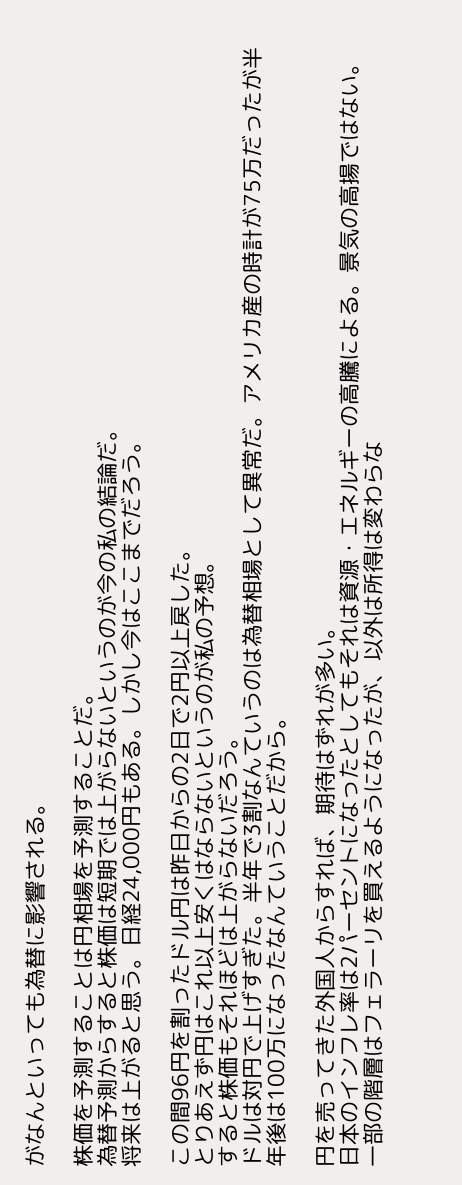がなんといっても為替に影響される。

株価を予測することは円相場を予測することだ。
為替予測からすると株価は短期では上がらないというのが今の私の結論だ。
将来は上がると思う。日経24,000円もある。しかし今はここまでだろう。

この間96円を割ったドル円は昨日からの2日で2円以上戻した。
とりあえず円はこれ以上安くはならないというのが私の予想。
すると株価もそれほどは上がらないだろう。
ドルは対円で上げすぎた。半年で3割なんていうのは為替相場として異常だ。アメリカ産の時計が75万だったが半年後は100万になったなんていうことだから。

円を売ってきた外国人からすれば、期待はずれが多い。
日本のインフレ率は2パーセントになったとしてもそれは資源・エネルギーの高騰による。景気の高揚ではない。一部の階層はフェラーリを買えるようになったが、以外は所得は変わらな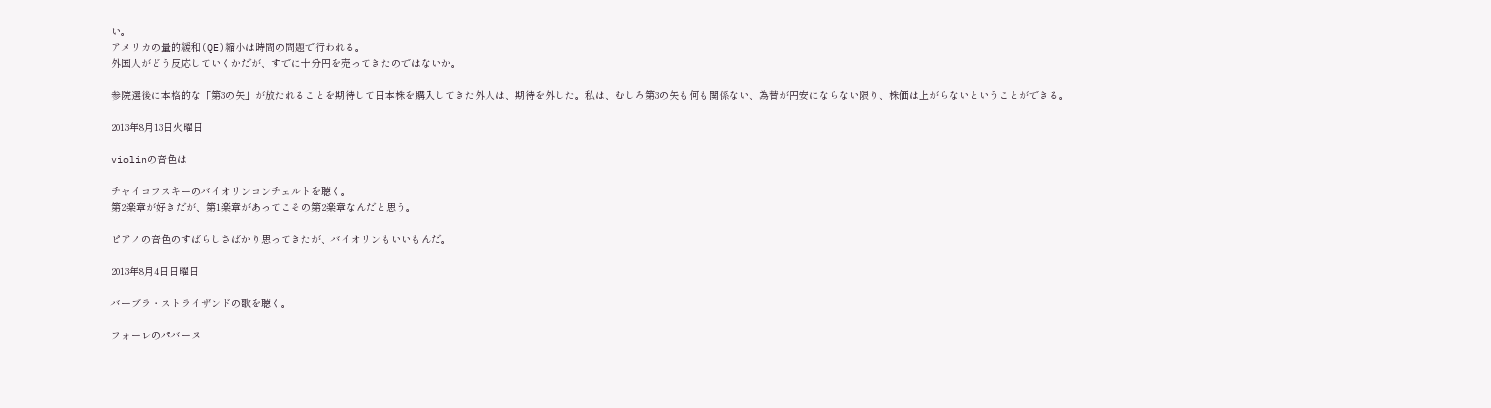い。
アメリカの量的緩和(QE)縮小は時間の問題で行われる。
外国人がどう反応していくかだが、すでに十分円を売ってきたのではないか。

参院選後に本格的な「第3の矢」が放たれることを期待して日本株を購入してきた外人は、期待を外した。私は、むしろ第3の矢も何も関係ない、為替が円安にならない限り、株価は上がらないということができる。

2013年8月13日火曜日

violinの音色は

チャイコフスキーのバイオリンコンチェルトを聴く。
第2楽章が好きだが、第1楽章があってこその第2楽章なんだと思う。

ピアノの音色のすばらしさばかり思ってきたが、バイオリンもいいもんだ。

2013年8月4日日曜日

バーブラ・ストライザンドの歌を聴く。

フォーレのパバーヌ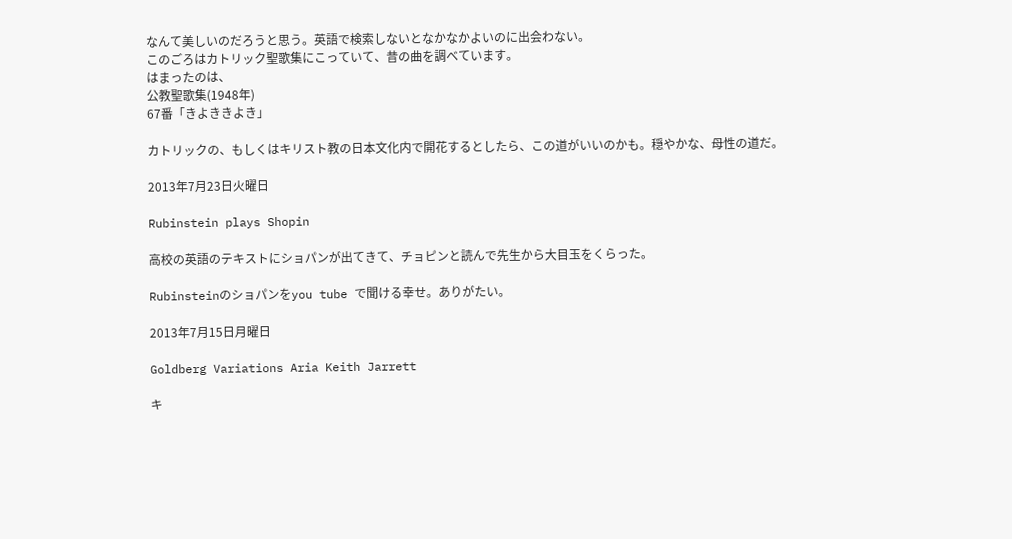なんて美しいのだろうと思う。英語で検索しないとなかなかよいのに出会わない。
このごろはカトリック聖歌集にこっていて、昔の曲を調べています。
はまったのは、
公教聖歌集(1948年)
67番「きよききよき」

カトリックの、もしくはキリスト教の日本文化内で開花するとしたら、この道がいいのかも。穏やかな、母性の道だ。

2013年7月23日火曜日

Rubinstein plays Shopin

高校の英語のテキストにショパンが出てきて、チョピンと読んで先生から大目玉をくらった。

Rubinsteinのショパンをyou tube で聞ける幸せ。ありがたい。

2013年7月15日月曜日

Goldberg Variations Aria Keith Jarrett

キ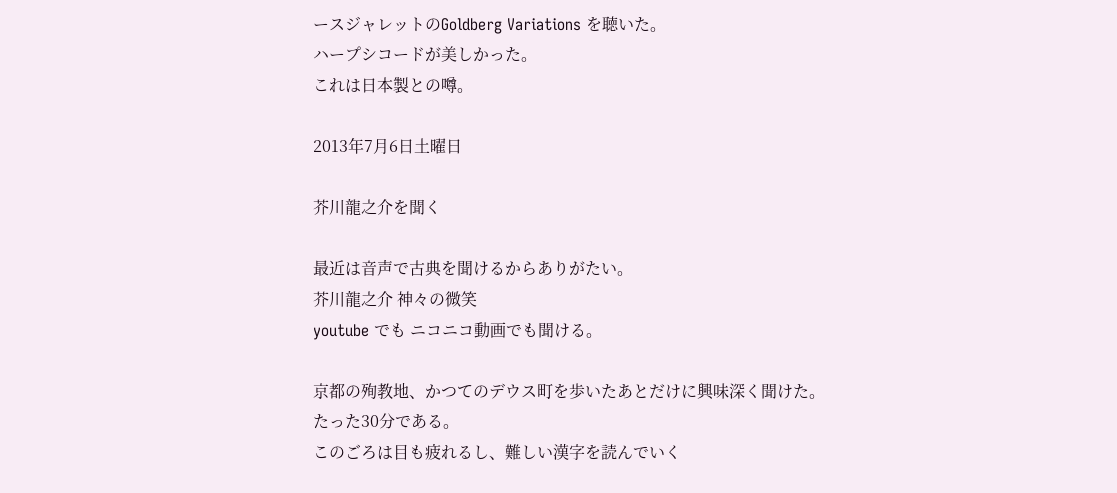ースジャレットのGoldberg Variations を聴いた。
ハープシコードが美しかった。
これは日本製との噂。

2013年7月6日土曜日

芥川龍之介を聞く

最近は音声で古典を聞けるからありがたい。
芥川龍之介 神々の微笑
youtube でも ニコニコ動画でも聞ける。

京都の殉教地、かつてのデウス町を歩いたあとだけに興味深く聞けた。
たった30分である。
このごろは目も疲れるし、難しい漢字を読んでいく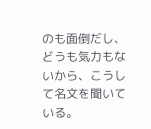のも面倒だし、どうも気力もないから、こうして名文を聞いている。